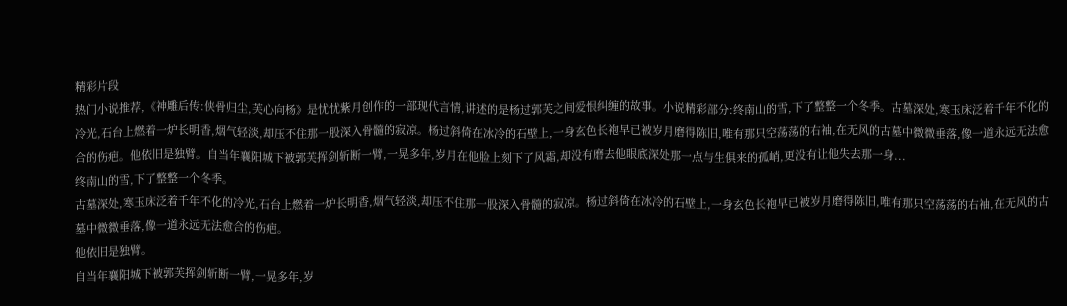精彩片段
热门小说推荐,《神雕后传:侠骨归尘,芙心向杨》是忧忧紫月创作的一部现代言情,讲述的是杨过郭芙之间爱恨纠缠的故事。小说精彩部分:终南山的雪,下了整整一个冬季。古墓深处,寒玉床泛着千年不化的冷光,石台上燃着一炉长明香,烟气轻淡,却压不住那一股深入骨髓的寂凉。杨过斜倚在冰冷的石壁上,一身玄色长袍早已被岁月磨得陈旧,唯有那只空荡荡的右袖,在无风的古墓中微微垂落,像一道永远无法愈合的伤疤。他依旧是独臂。自当年襄阳城下被郭芙挥剑斩断一臂,一晃多年,岁月在他脸上刻下了风霜,却没有磨去他眼底深处那一点与生俱来的孤峭,更没有让他失去那一身...
终南山的雪,下了整整一个冬季。
古墓深处,寒玉床泛着千年不化的冷光,石台上燃着一炉长明香,烟气轻淡,却压不住那一股深入骨髓的寂凉。杨过斜倚在冰冷的石壁上,一身玄色长袍早已被岁月磨得陈旧,唯有那只空荡荡的右袖,在无风的古墓中微微垂落,像一道永远无法愈合的伤疤。
他依旧是独臂。
自当年襄阳城下被郭芙挥剑斩断一臂,一晃多年,岁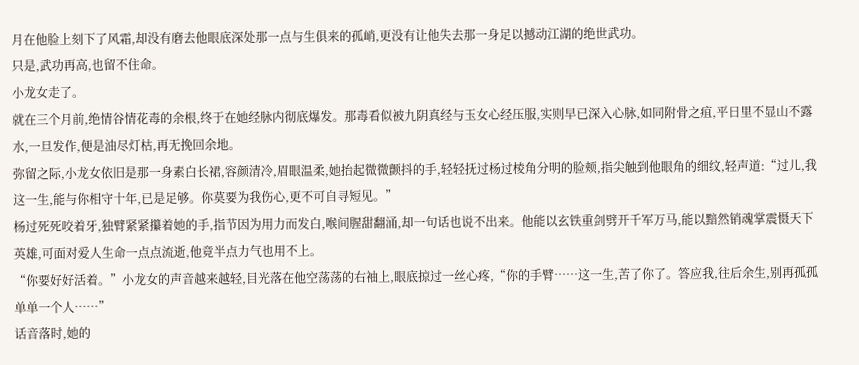月在他脸上刻下了风霜,却没有磨去他眼底深处那一点与生俱来的孤峭,更没有让他失去那一身足以撼动江湖的绝世武功。
只是,武功再高,也留不住命。
小龙女走了。
就在三个月前,绝情谷情花毒的余根,终于在她经脉内彻底爆发。那毒看似被九阴真经与玉女心经压服,实则早已深入心脉,如同附骨之疽,平日里不显山不露水,一旦发作,便是油尽灯枯,再无挽回余地。
弥留之际,小龙女依旧是那一身素白长裙,容颜清冷,眉眼温柔,她抬起微微颤抖的手,轻轻抚过杨过棱角分明的脸颊,指尖触到他眼角的细纹,轻声道:“过儿,我这一生,能与你相守十年,已是足够。你莫要为我伤心,更不可自寻短见。”
杨过死死咬着牙,独臂紧紧攥着她的手,指节因为用力而发白,喉间腥甜翻涌,却一句话也说不出来。他能以玄铁重剑劈开千军万马,能以黯然销魂掌震慑天下英雄,可面对爱人生命一点点流逝,他竟半点力气也用不上。
“你要好好活着。”小龙女的声音越来越轻,目光落在他空荡荡的右袖上,眼底掠过一丝心疼,“你的手臂……这一生,苦了你了。答应我,往后余生,别再孤孤单单一个人……”
话音落时,她的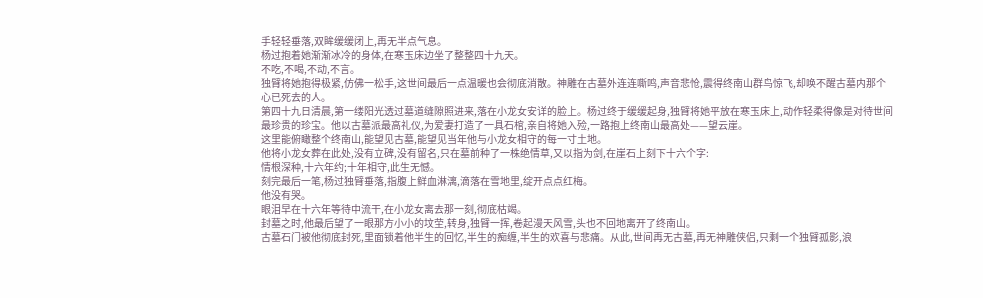手轻轻垂落,双眸缓缓闭上,再无半点气息。
杨过抱着她渐渐冰冷的身体,在寒玉床边坐了整整四十九天。
不吃,不喝,不动,不言。
独臂将她抱得极紧,仿佛一松手,这世间最后一点温暖也会彻底消散。神雕在古墓外连连嘶鸣,声音悲怆,震得终南山群鸟惊飞,却唤不醒古墓内那个心已死去的人。
第四十九日清晨,第一缕阳光透过墓道缝隙照进来,落在小龙女安详的脸上。杨过终于缓缓起身,独臂将她平放在寒玉床上,动作轻柔得像是对待世间最珍贵的珍宝。他以古墓派最高礼仪,为爱妻打造了一具石棺,亲自将她入殓,一路抱上终南山最高处——望云崖。
这里能俯瞰整个终南山,能望见古墓,能望见当年他与小龙女相守的每一寸土地。
他将小龙女葬在此处,没有立碑,没有留名,只在墓前种了一株绝情草,又以指为剑,在崖石上刻下十六个字:
情根深种,十六年约;十年相守,此生无憾。
刻完最后一笔,杨过独臂垂落,指腹上鲜血淋漓,滴落在雪地里,绽开点点红梅。
他没有哭。
眼泪早在十六年等待中流干,在小龙女离去那一刻,彻底枯竭。
封墓之时,他最后望了一眼那方小小的坟茔,转身,独臂一挥,卷起漫天风雪,头也不回地离开了终南山。
古墓石门被他彻底封死,里面锁着他半生的回忆,半生的痴缠,半生的欢喜与悲痛。从此,世间再无古墓,再无神雕侠侣,只剩一个独臂孤影,浪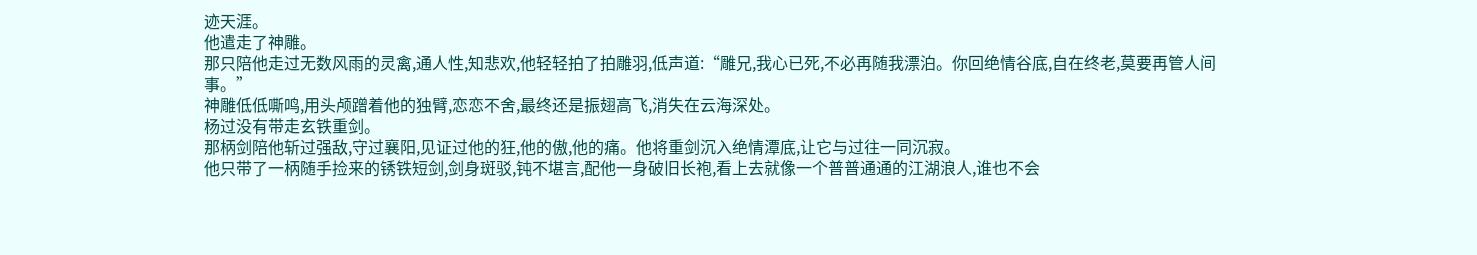迹天涯。
他遣走了神雕。
那只陪他走过无数风雨的灵禽,通人性,知悲欢,他轻轻拍了拍雕羽,低声道:“雕兄,我心已死,不必再随我漂泊。你回绝情谷底,自在终老,莫要再管人间事。”
神雕低低嘶鸣,用头颅蹭着他的独臂,恋恋不舍,最终还是振翅高飞,消失在云海深处。
杨过没有带走玄铁重剑。
那柄剑陪他斩过强敌,守过襄阳,见证过他的狂,他的傲,他的痛。他将重剑沉入绝情潭底,让它与过往一同沉寂。
他只带了一柄随手捡来的锈铁短剑,剑身斑驳,钝不堪言,配他一身破旧长袍,看上去就像一个普普通通的江湖浪人,谁也不会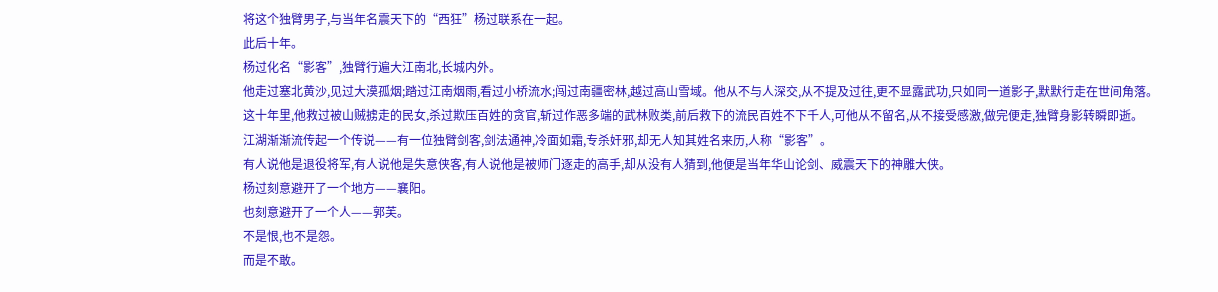将这个独臂男子,与当年名震天下的“西狂”杨过联系在一起。
此后十年。
杨过化名“影客”,独臂行遍大江南北,长城内外。
他走过塞北黄沙,见过大漠孤烟;踏过江南烟雨,看过小桥流水;闯过南疆密林,越过高山雪域。他从不与人深交,从不提及过往,更不显露武功,只如同一道影子,默默行走在世间角落。
这十年里,他救过被山贼掳走的民女,杀过欺压百姓的贪官,斩过作恶多端的武林败类,前后救下的流民百姓不下千人,可他从不留名,从不接受感激,做完便走,独臂身影转瞬即逝。
江湖渐渐流传起一个传说——有一位独臂剑客,剑法通神,冷面如霜,专杀奸邪,却无人知其姓名来历,人称“影客”。
有人说他是退役将军,有人说他是失意侠客,有人说他是被师门逐走的高手,却从没有人猜到,他便是当年华山论剑、威震天下的神雕大侠。
杨过刻意避开了一个地方——襄阳。
也刻意避开了一个人——郭芙。
不是恨,也不是怨。
而是不敢。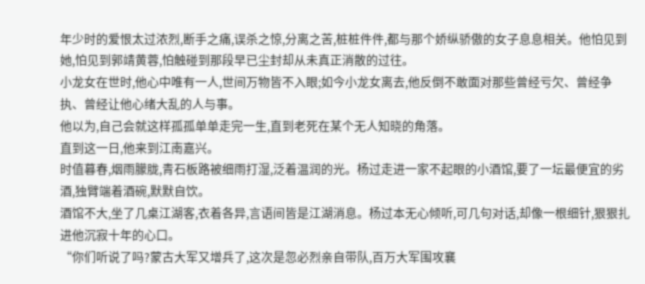年少时的爱恨太过浓烈,断手之痛,误杀之惊,分离之苦,桩桩件件,都与那个娇纵骄傲的女子息息相关。他怕见到她,怕见到郭靖黄蓉,怕触碰到那段早已尘封却从未真正消散的过往。
小龙女在世时,他心中唯有一人,世间万物皆不入眼;如今小龙女离去,他反倒不敢面对那些曾经亏欠、曾经争执、曾经让他心绪大乱的人与事。
他以为,自己会就这样孤孤单单走完一生,直到老死在某个无人知晓的角落。
直到这一日,他来到江南嘉兴。
时值暮春,烟雨朦胧,青石板路被细雨打湿,泛着温润的光。杨过走进一家不起眼的小酒馆,要了一坛最便宜的劣酒,独臂端着酒碗,默默自饮。
酒馆不大,坐了几桌江湖客,衣着各异,言语间皆是江湖消息。杨过本无心倾听,可几句对话,却像一根细针,狠狠扎进他沉寂十年的心口。
“你们听说了吗?蒙古大军又增兵了,这次是忽必烈亲自带队,百万大军围攻襄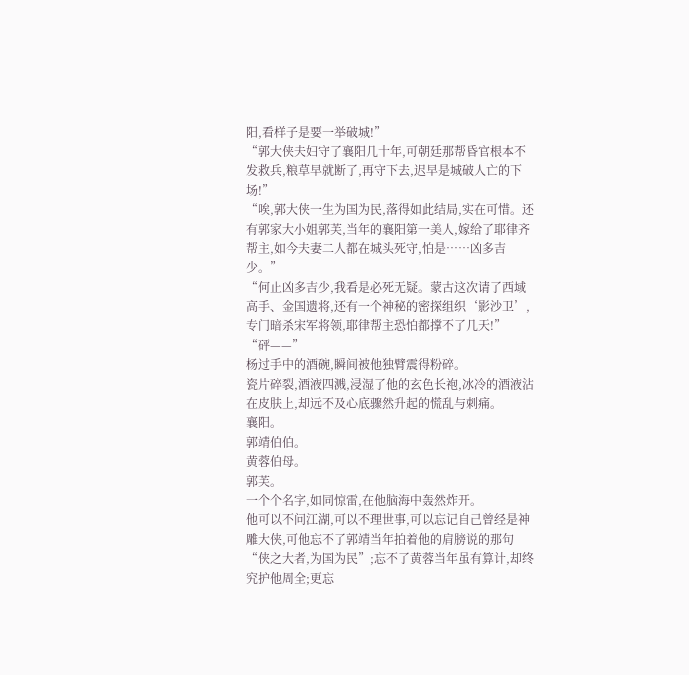阳,看样子是要一举破城!”
“郭大侠夫妇守了襄阳几十年,可朝廷那帮昏官根本不发救兵,粮草早就断了,再守下去,迟早是城破人亡的下场!”
“唉,郭大侠一生为国为民,落得如此结局,实在可惜。还有郭家大小姐郭芙,当年的襄阳第一美人,嫁给了耶律齐帮主,如今夫妻二人都在城头死守,怕是……凶多吉少。”
“何止凶多吉少,我看是必死无疑。蒙古这次请了西域高手、金国遗将,还有一个神秘的密探组织‘影沙卫’,专门暗杀宋军将领,耶律帮主恐怕都撑不了几天!”
“砰——”
杨过手中的酒碗,瞬间被他独臂震得粉碎。
瓷片碎裂,酒液四溅,浸湿了他的玄色长袍,冰冷的酒液沾在皮肤上,却远不及心底骤然升起的慌乱与刺痛。
襄阳。
郭靖伯伯。
黄蓉伯母。
郭芙。
一个个名字,如同惊雷,在他脑海中轰然炸开。
他可以不问江湖,可以不理世事,可以忘记自己曾经是神雕大侠,可他忘不了郭靖当年拍着他的肩膀说的那句“侠之大者,为国为民”;忘不了黄蓉当年虽有算计,却终究护他周全;更忘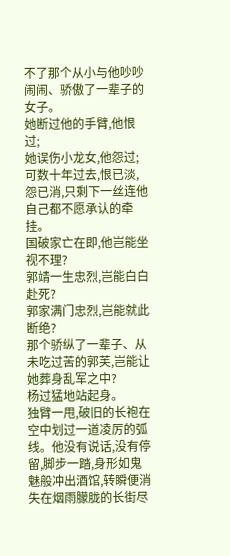不了那个从小与他吵吵闹闹、骄傲了一辈子的女子。
她断过他的手臂,他恨过;
她误伤小龙女,他怨过;
可数十年过去,恨已淡,怨已消,只剩下一丝连他自己都不愿承认的牵挂。
国破家亡在即,他岂能坐视不理?
郭靖一生忠烈,岂能白白赴死?
郭家满门忠烈,岂能就此断绝?
那个骄纵了一辈子、从未吃过苦的郭芙,岂能让她葬身乱军之中?
杨过猛地站起身。
独臂一甩,破旧的长袍在空中划过一道凌厉的弧线。他没有说话,没有停留,脚步一踏,身形如鬼魅般冲出酒馆,转瞬便消失在烟雨朦胧的长街尽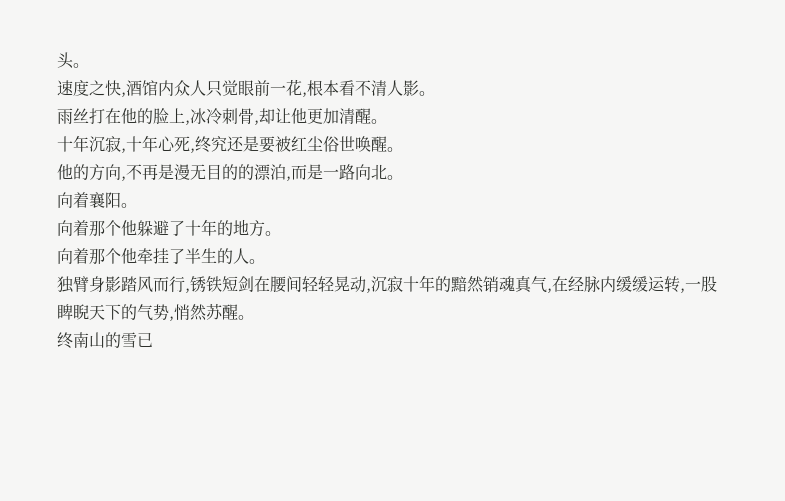头。
速度之快,酒馆内众人只觉眼前一花,根本看不清人影。
雨丝打在他的脸上,冰冷刺骨,却让他更加清醒。
十年沉寂,十年心死,终究还是要被红尘俗世唤醒。
他的方向,不再是漫无目的的漂泊,而是一路向北。
向着襄阳。
向着那个他躲避了十年的地方。
向着那个他牵挂了半生的人。
独臂身影踏风而行,锈铁短剑在腰间轻轻晃动,沉寂十年的黯然销魂真气,在经脉内缓缓运转,一股睥睨天下的气势,悄然苏醒。
终南山的雪已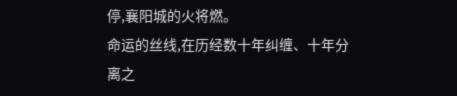停,襄阳城的火将燃。
命运的丝线,在历经数十年纠缠、十年分离之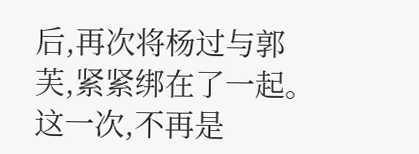后,再次将杨过与郭芙,紧紧绑在了一起。
这一次,不再是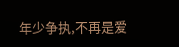年少争执,不再是爱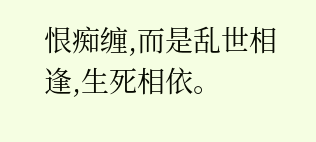恨痴缠,而是乱世相逢,生死相依。